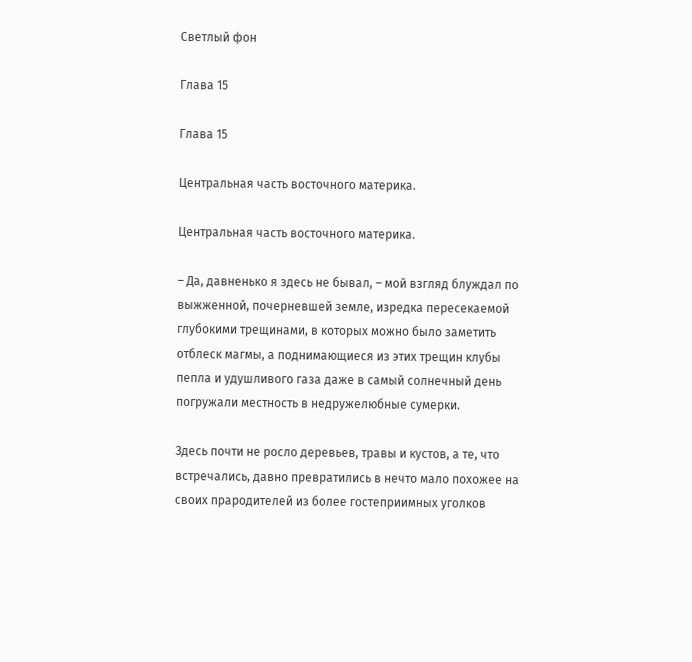Светлый фон

Глава 15

Глава 15

Центральная часть восточного материка.

Центральная часть восточного материка.

– Да, давненько я здесь не бывал, – мой взгляд блуждал по выжженной, почерневшей земле, изредка пересекаемой глубокими трещинами, в которых можно было заметить отблеск магмы, а поднимающиеся из этих трещин клубы пепла и удушливого газа даже в самый солнечный день погружали местность в недружелюбные сумерки.

Здесь почти не росло деревьев, травы и кустов, а те, что встречались, давно превратились в нечто мало похожее на своих прародителей из более гостеприимных уголков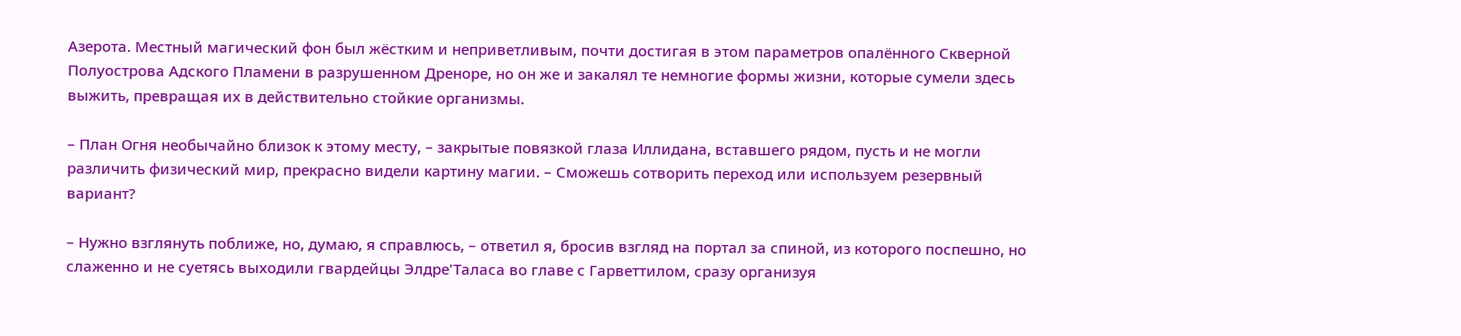Азерота. Местный магический фон был жёстким и неприветливым, почти достигая в этом параметров опалённого Скверной Полуострова Адского Пламени в разрушенном Дреноре, но он же и закалял те немногие формы жизни, которые сумели здесь выжить, превращая их в действительно стойкие организмы.

– План Огня необычайно близок к этому месту, – закрытые повязкой глаза Иллидана, вставшего рядом, пусть и не могли различить физический мир, прекрасно видели картину магии. – Сможешь сотворить переход или используем резервный вариант?

– Нужно взглянуть поближе, но, думаю, я справлюсь, – ответил я, бросив взгляд на портал за спиной, из которого поспешно, но слаженно и не суетясь выходили гвардейцы Элдре'Таласа во главе с Гарветтилом, сразу организуя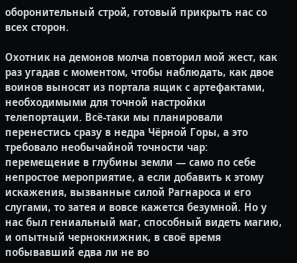оборонительный строй, готовый прикрыть нас со всех сторон.

Охотник на демонов молча повторил мой жест, как раз угадав с моментом, чтобы наблюдать, как двое воинов выносят из портала ящик с артефактами, необходимыми для точной настройки телепортации. Всё-таки мы планировали перенестись сразу в недра Чёрной Горы, а это требовало необычайной точности чар: перемещение в глубины земли — само по себе непростое мероприятие, а если добавить к этому искажения, вызванные силой Рагнароса и его слугами, то затея и вовсе кажется безумной. Но у нас был гениальный маг, способный видеть магию, и опытный чернокнижник, в своё время побывавший едва ли не во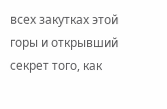всех закутках этой горы и открывший секрет того, как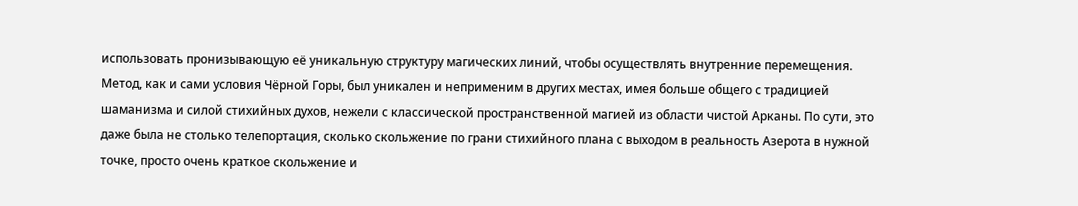использовать пронизывающую её уникальную структуру магических линий, чтобы осуществлять внутренние перемещения. Метод, как и сами условия Чёрной Горы, был уникален и неприменим в других местах, имея больше общего с традицией шаманизма и силой стихийных духов, нежели с классической пространственной магией из области чистой Арканы. По сути, это даже была не столько телепортация, сколько скольжение по грани стихийного плана с выходом в реальность Азерота в нужной точке, просто очень краткое скольжение и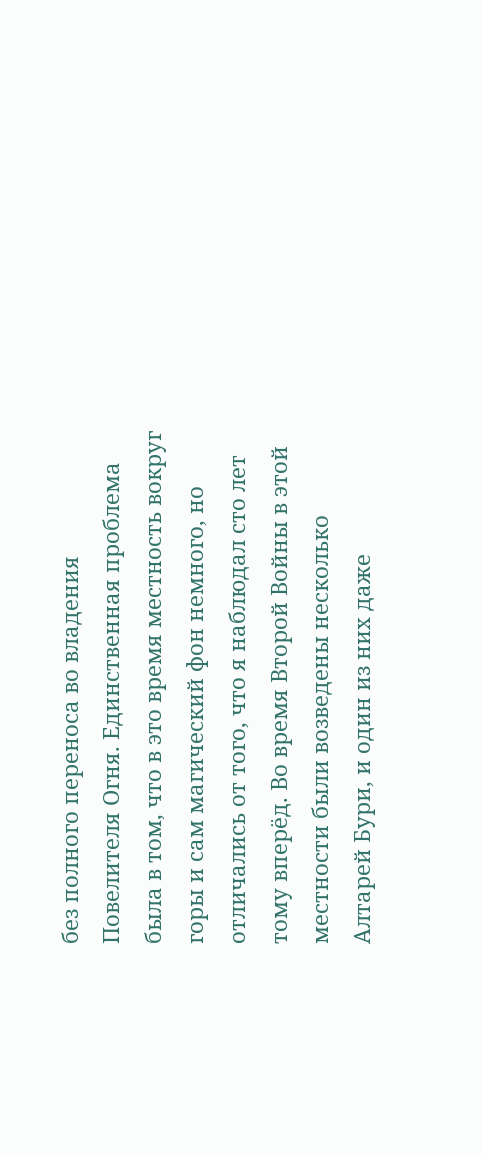без полного переноса во владения Повелителя Огня. Единственная проблема была в том, что в это время местность вокруг горы и сам магический фон немного, но отличались от того, что я наблюдал сто лет тому вперёд. Во время Второй Войны в этой местности были возведены несколько Алтарей Бури, и один из них даже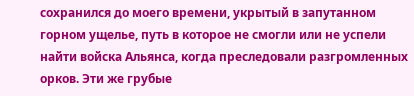сохранился до моего времени, укрытый в запутанном горном ущелье, путь в которое не смогли или не успели найти войска Альянса, когда преследовали разгромленных орков. Эти же грубые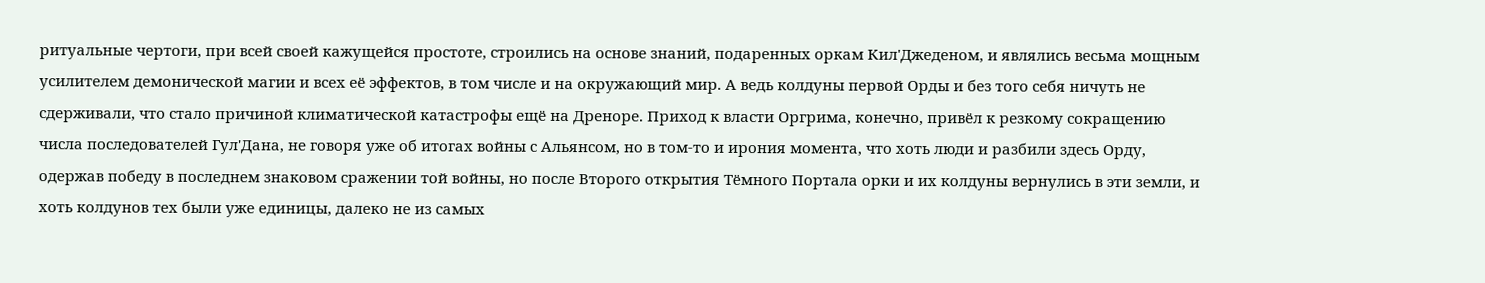ритуальные чертоги, при всей своей кажущейся простоте, строились на основе знаний, подаренных оркам Кил'Джеденом, и являлись весьма мощным усилителем демонической магии и всех её эффектов, в том числе и на окружающий мир. А ведь колдуны первой Орды и без того себя ничуть не сдерживали, что стало причиной климатической катастрофы ещё на Дреноре. Приход к власти Оргрима, конечно, привёл к резкому сокращению числа последователей Гул'Дана, не говоря уже об итогах войны с Альянсом, но в том-то и ирония момента, что хоть люди и разбили здесь Орду, одержав победу в последнем знаковом сражении той войны, но после Второго открытия Тёмного Портала орки и их колдуны вернулись в эти земли, и хоть колдунов тех были уже единицы, далеко не из самых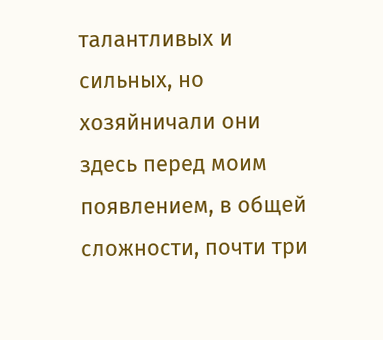талантливых и сильных, но хозяйничали они здесь перед моим появлением, в общей сложности, почти три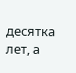десятка лет, а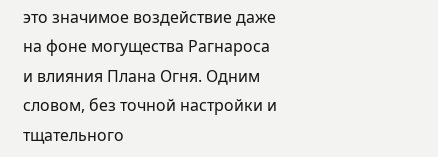это значимое воздействие даже на фоне могущества Рагнароса и влияния Плана Огня. Одним словом, без точной настройки и тщательного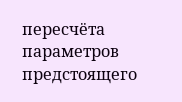пересчёта параметров предстоящего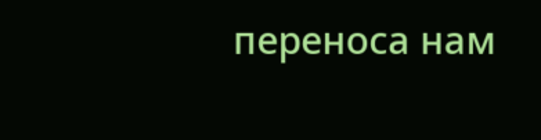переноса нам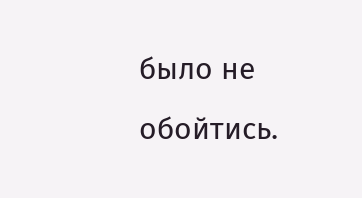было не обойтись.